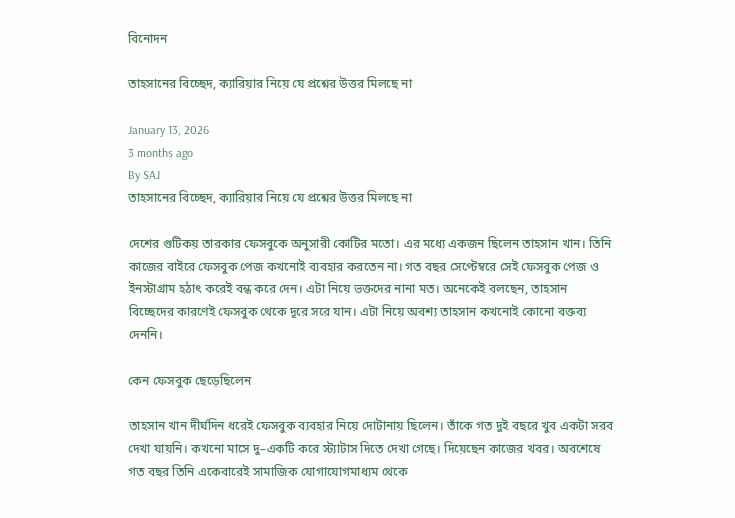বিনোদন

তাহসানের বিচ্ছেদ, ক্যারিয়ার নিয়ে যে প্রশ্নের উত্তর মিলছে না

January 13, 2026
3 months ago
By SAJ
তাহসানের বিচ্ছেদ, ক্যারিয়ার নিয়ে যে প্রশ্নের উত্তর মিলছে না

দেশের গুটিকয় তারকার ফেসবুকে অনুসারী কোটির মতো। এর মধ্যে একজন ছিলেন তাহসান খান। তিনি কাজের বাইরে ফেসবুক পেজ কখনোই ব্যবহার করতেন না। গত বছর সেপ্টেম্বরে সেই ফেসবুক পেজ ও ইনস্টাগ্রাম হঠাৎ করেই বন্ধ করে দেন। এটা নিয়ে ভক্তদের নানা মত। অনেকেই বলছেন, তাহসান বিচ্ছেদের কারণেই ফেসবুক থেকে দূরে সরে যান। এটা নিয়ে অবশ্য তাহসান কখনোই কোনো বক্তব্য দেননি।

কেন ফেসবুক ছেড়েছিলেন

তাহসান খান দীর্ঘদিন ধরেই ফেসবুক ব্যবহার নিয়ে দোটানায় ছিলেন। তাঁকে গত দুই বছরে খুব একটা সরব দেখা যায়নি। কখনো মাসে দু–একটি করে স্ট্যাটাস দিতে দেখা গেছে। দিয়েছেন কাজের খবর। অবশেষে গত বছর তিনি একেবারেই সামাজিক যোগাযোগমাধ্যম থেকে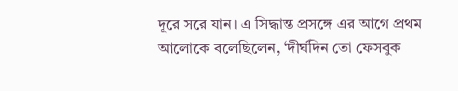দূরে সরে যান। এ সিদ্ধান্ত প্রসঙ্গে এর আগে প্রথম আলোকে বলেছিলেন, ‘দীর্ঘদিন তো ফেসবুক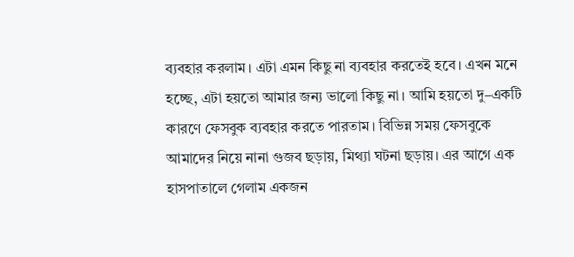ব্যবহার করলাম। এটা এমন কিছু না ব্যবহার করতেই হবে। এখন মনে হচ্ছে, এটা হয়তো আমার জন্য ভালো কিছু না। আমি হয়তো দু–একটি কারণে ফেসবুক ব্যবহার করতে পারতাম। বিভিন্ন সময় ফেসবুকে আমাদের নিয়ে নানা গুজব ছড়ায়, মিথ্যা ঘটনা ছড়ায়। এর আগে এক হাসপাতালে গেলাম একজন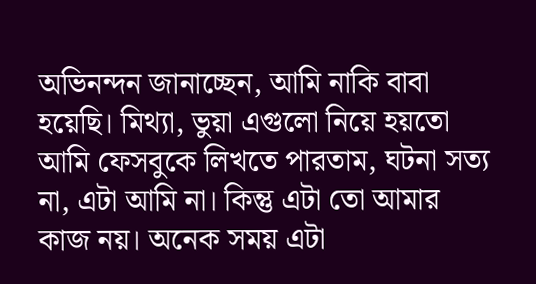অভিনন্দন জানাচ্ছেন, আমি নাকি বাবা হয়েছি। মিথ্যা, ভুয়া এগুলো নিয়ে হয়তো আমি ফেসবুকে লিখতে পারতাম, ঘটনা সত্য না, এটা আমি না। কিন্তু এটা তো আমার কাজ নয়। অনেক সময় এটা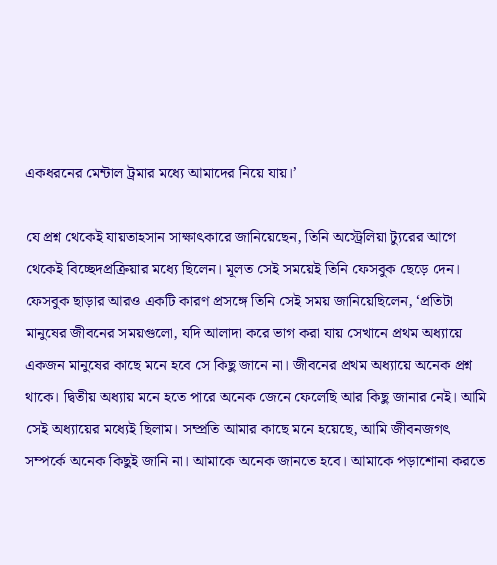একধরনের মেন্টাল ট্রমার মধ্যে আমাদের নিয়ে যায়।’

যে প্রশ্ন থেকেই যায়তাহসান সাক্ষাৎকারে জানিয়েছেন, তিনি অস্ট্রেলিয়া ট্যুরের আগে থেকেই বিচ্ছেদপ্রক্রিয়ার মধ্যে ছিলেন। মূলত সেই সময়েই তিনি ফেসবুক ছেড়ে দেন। ফেসবুক ছাড়ার আরও একটি কারণ প্রসঙ্গে তিনি সেই সময় জানিয়েছিলেন, ‘প্রতিটা মানুষের জীবনের সময়গুলো, যদি আলাদা করে ভাগ করা যায় সেখানে প্রথম অধ্যায়ে একজন মানুষের কাছে মনে হবে সে কিছু জানে না। জীবনের প্রথম অধ্যায়ে অনেক প্রশ্ন থাকে। দ্বিতীয় অধ্যায় মনে হতে পারে অনেক জেনে ফেলেছি আর কিছু জানার নেই। আমি সেই অধ্যায়ের মধ্যেই ছিলাম। সম্প্রতি আমার কাছে মনে হয়েছে, আমি জীবনজগৎ সম্পর্কে অনেক কিছুই জানি না। আমাকে অনেক জানতে হবে। আমাকে পড়াশোনা করতে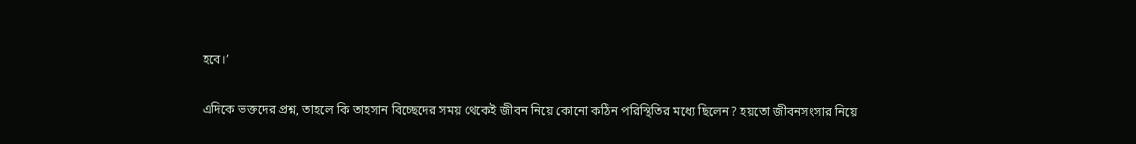হবে।’

এদিকে ভক্তদের প্রশ্ন, তাহলে কি তাহসান বিচ্ছেদের সময় থেকেই জীবন নিয়ে কোনো কঠিন পরিস্থিতির মধ্যে ছিলেন? হয়তো জীবনসংসার নিয়ে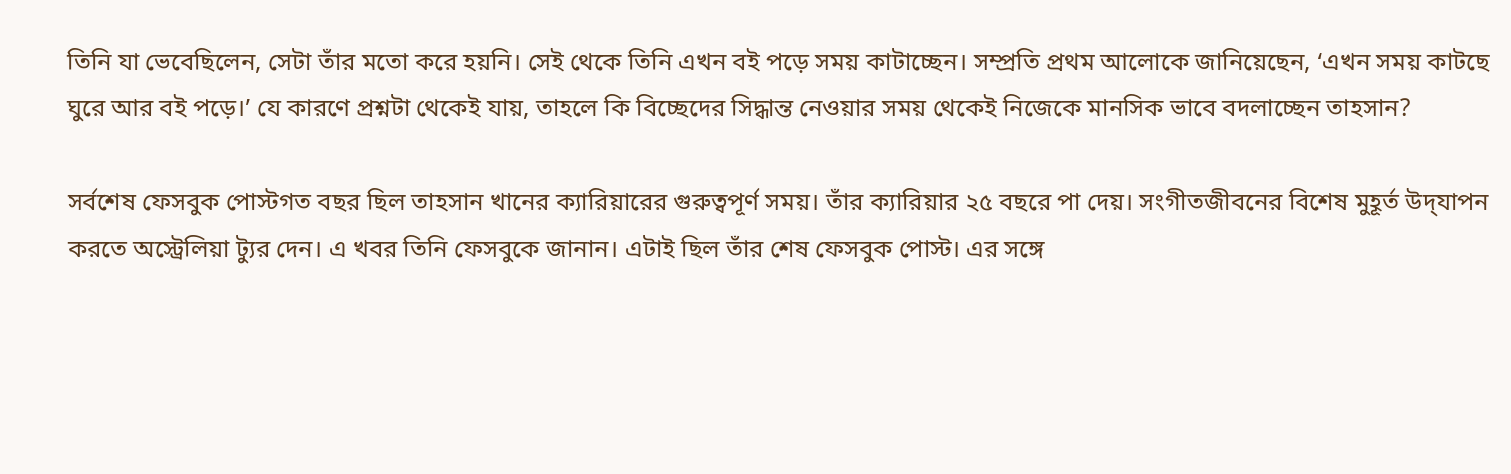তিনি যা ভেবেছিলেন, সেটা তাঁর মতো করে হয়নি। সেই থেকে তিনি এখন বই পড়ে সময় কাটাচ্ছেন। সম্প্রতি প্রথম আলোকে জানিয়েছেন, ‘এখন সময় কাটছে ঘুরে আর বই পড়ে।’ যে কারণে প্রশ্নটা থেকেই যায়, তাহলে কি বিচ্ছেদের সিদ্ধান্ত নেওয়ার সময় থেকেই নিজেকে মানসিক ভাবে বদলাচ্ছেন তাহসান?

সর্বশেষ ফেসবুক পোস্টগত বছর ছিল তাহসান খানের ক্যারিয়ারের গুরুত্বপূর্ণ সময়। তাঁর ক্যারিয়ার ২৫ বছরে পা দেয়। সংগীতজীবনের বিশেষ মুহূর্ত উদ্‌যাপন করতে অস্ট্রেলিয়া ট্যুর দেন। এ খবর তিনি ফেসবুকে জানান। এটাই ছিল তাঁর শেষ ফেসবুক পোস্ট। এর সঙ্গে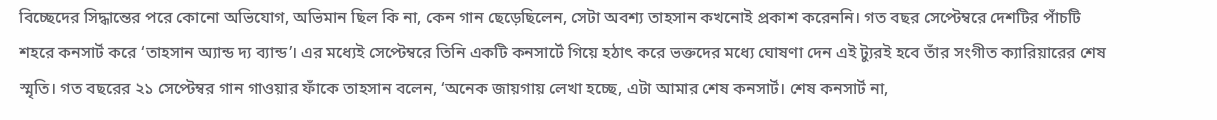বিচ্ছেদের সিদ্ধান্তের পরে কোনো অভিযোগ, অভিমান ছিল কি না, কেন গান ছেড়েছিলেন, সেটা অবশ্য তাহসান কখনোই প্রকাশ করেননি। গত বছর সেপ্টেম্বরে দেশটির পাঁচটি শহরে কনসার্ট করে ‘তাহসান অ্যান্ড দ্য ব্যান্ড’। এর মধ্যেই সেপ্টেম্বরে তিনি একটি কনসার্টে গিয়ে হঠাৎ করে ভক্তদের মধ্যে ঘোষণা দেন এই ট্যুরই হবে তাঁর সংগীত ক্যারিয়ারের শেষ স্মৃতি। গত বছরের ২১ সেপ্টেম্বর গান গাওয়ার ফাঁকে তাহসান বলেন, ‘অনেক জায়গায় লেখা হচ্ছে, এটা আমার শেষ কনসার্ট। শেষ কনসার্ট না,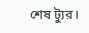শেষ ট্যুর।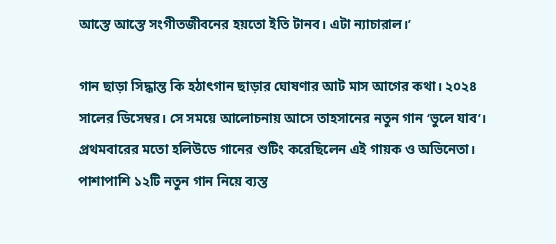আস্তে আস্তে সংগীতজীবনের হয়তো ইতি টানব। এটা ন্যাচারাল।’

গান ছাড়া সিদ্ধান্ত কি হঠাৎগান ছাড়ার ঘোষণার আট মাস আগের কথা। ২০২৪ সালের ডিসেম্বর। সে সময়ে আলোচনায় আসে তাহসানের নতুন গান ‘ভুলে যাব’। প্রথমবারের মতো হলিউডে গানের শুটিং করেছিলেন এই গায়ক ও অভিনেতা। পাশাপাশি ১২টি নতুন গান নিয়ে ব্যস্ত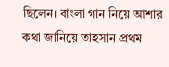ছিলেন। বাংলা গান নিয়ে আশার কথা জানিয়ে তাহসান প্রথম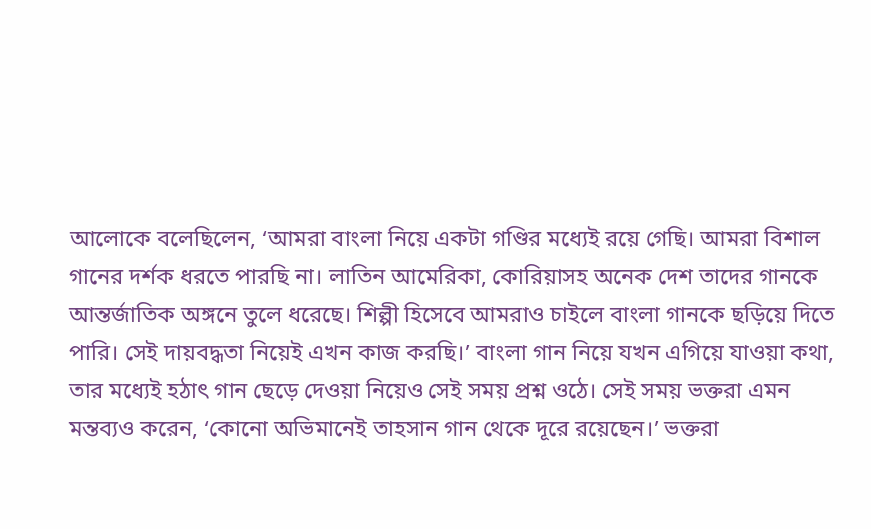আলোকে বলেছিলেন, ‘আমরা বাংলা নিয়ে একটা গণ্ডির মধ্যেই রয়ে গেছি। আমরা বিশাল গানের দর্শক ধরতে পারছি না। লাতিন আমেরিকা, কোরিয়াসহ অনেক দেশ তাদের গানকে আন্তর্জাতিক অঙ্গনে তুলে ধরেছে। শিল্পী হিসেবে আমরাও চাইলে বাংলা গানকে ছড়িয়ে দিতে পারি। সেই দায়বদ্ধতা নিয়েই এখন কাজ করছি।’ বাংলা গান নিয়ে যখন এগিয়ে যাওয়া কথা, তার মধ্যেই হঠাৎ গান ছেড়ে দেওয়া নিয়েও সেই সময় প্রশ্ন ওঠে। সেই সময় ভক্তরা এমন মন্তব্যও করেন, ‘কোনো অভিমানেই তাহসান গান থেকে দূরে রয়েছেন।’ ভক্তরা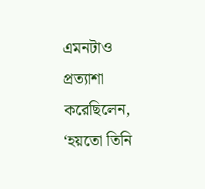এমনটাও প্রত্যাশা করেছিলেন, ‘হয়তো তিনি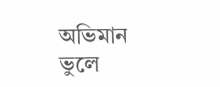অভিমান ভুলে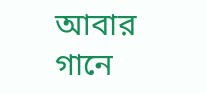আবার গানে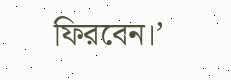ফিরবেন।’